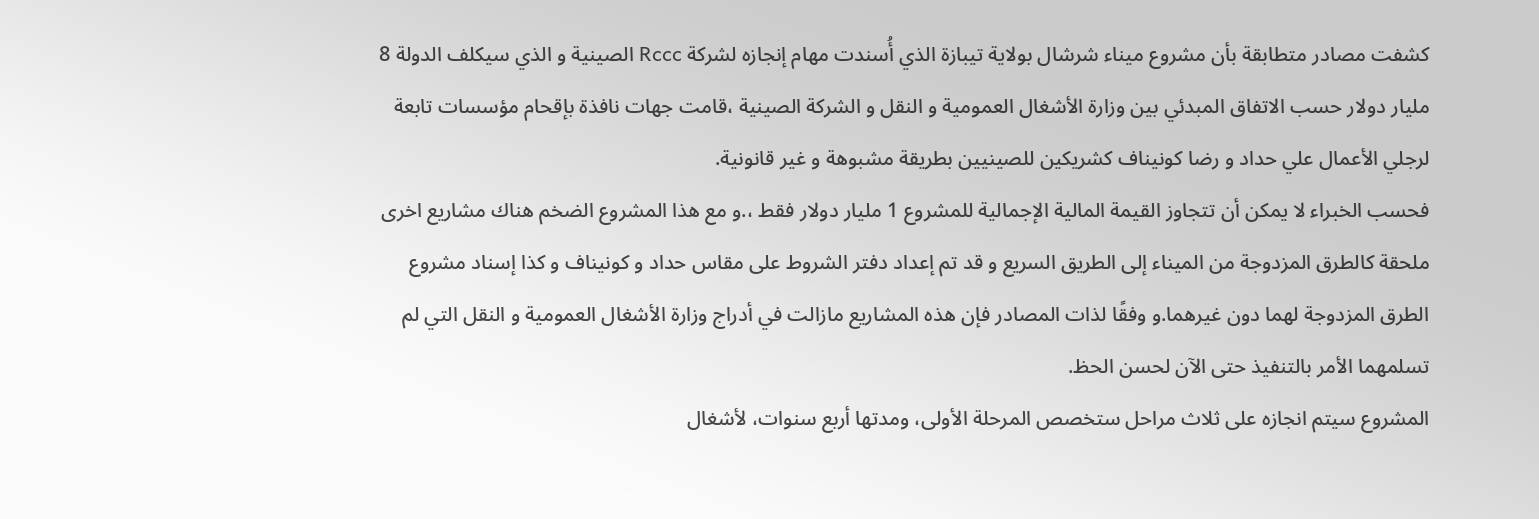كشفت مصادر متطابقة بأن مشروع ميناء شرشال بولاية تيبازة الذي أُسندت مهام إنجازه لشركة Rccc الصينية و الذي سيكلف الدولة 8 مليار دولار حسب الاتفاق المبدئي بين وزارة الأشغال العمومية و النقل و الشركة الصينية ،قامت جهات نافذة بإقحام مؤسسات تابعة لرجلي الأعمال علي حداد و رضا كونيناف كشريكين للصينيين بطريقة مشبوهة و غير قانونية.
فحسب الخبراء لا يمكن أن تتجاوز القيمة المالية الإجمالية للمشروع 1 مليار دولار فقط ،.و مع هذا المشروع الضخم هناك مشاريع اخرى ملحقة كالطرق المزدوجة من الميناء إلى الطريق السريع و قد تم إعداد دفتر الشروط على مقاس حداد و كونيناف و كذا إسناد مشروع الطرق المزدوجة لهما دون غيرهما.و وفقًا لذات المصادر فإن هذه المشاريع مازالت في أدراج وزارة الأشغال العمومية و النقل التي لم تسلمهما الأمر بالتنفيذ حتى الآن لحسن الحظ.
المشروع سيتم انجازه على ثلاث مراحل ستخصص المرحلة الأولى، ومدتها أربع سنوات، لأشغال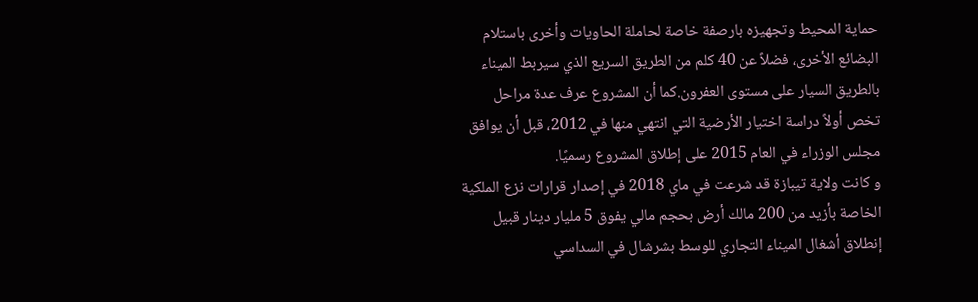حماية المحيط وتجهيزه بارصفة خاصة لحاملة الحاويات وأخرى باستلام البضائع الأخرى، فضلاً عن 40 كلم من الطريق السريع الذي سيربط الميناء بالطريق السيار على مستوى العفرون.كما أن المشروع عرف عدة مراحل تخص أولاً دراسة اختيار الأرضية التي انتهي منها في 2012، قبل أن يوافق مجلس الوزراء في العام 2015 على إطلاق المشروع رسميًا.
و كانت ولاية تيبازة قد شرعت في ماي 2018 في إصدار قرارات نزع الملكية الخاصة بأزيد من 200 مالك أرض بحجم مالي يفوق 5 مليار دينار قبيل إنطلاق أشغال الميناء التجاري للوسط بشرشال في السداسي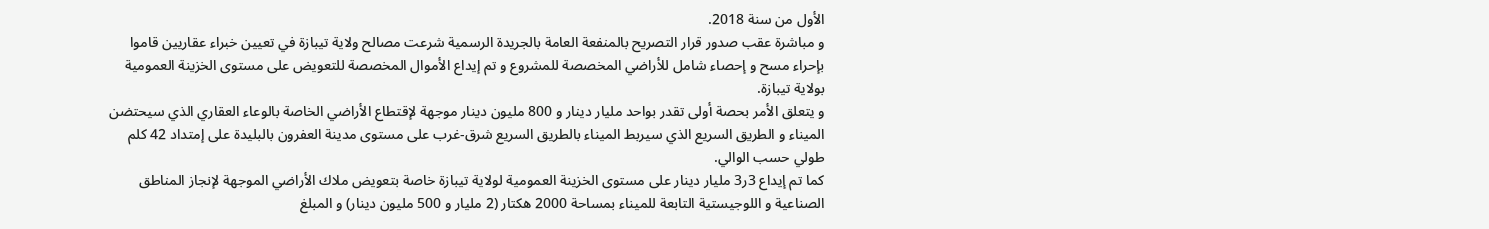الأول من سنة 2018.
و مباشرة عقب صدور قرار التصريح بالمنفعة العامة بالجريدة الرسمية شرعت مصالح ولاية تيبازة في تعيين خبراء عقاريين قاموا بإحراء مسح و إحصاء شامل للأراضي المخصصة للمشروع و تم إيداع الأموال المخصصة للتعويض على مستوى الخزينة العمومية بولاية تيبازة.
و يتعلق الأمر بحصة أولى تقدر بواحد مليار دينار و 800 مليون دينار موجهة لإقتطاع الأراضي الخاصة بالوعاء العقاري الذي سيحتضن الميناء و الطريق السريع الذي سيربط الميناء بالطريق السريع شرق-غرب على مستوى مدينة العفرون بالبليدة على إمتداد 42 كلم طولي حسب الوالي.
كما تم إيداع 3ر3 مليار دينار على مستوى الخزينة العمومية لولاية تيبازة خاصة بتعويض ملاك الأراضي الموجهة لإنجاز المناطق الصناعية و اللوجيستية التابعة للميناء بمساحة 2000 هكتار (2 مليار و 500 مليون دينار) و المبلغ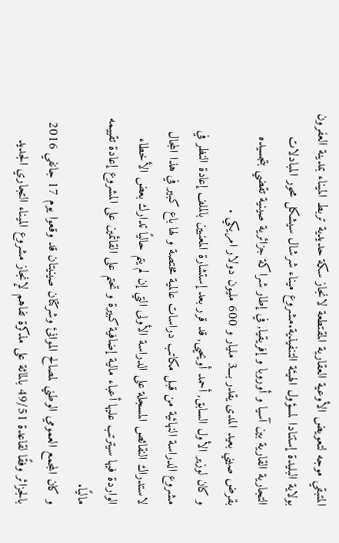المتبقي موجه لتعويض الأوعية العقارية المقتطعة لانجاز سكة حديدية تربط الميناء بمدينة العفرون بولاية البليدة إستنادا لمسؤول الهيئة التنفيذية.مشروع ميناء شرشال سيشكل محور المبادلات التجارية القارية بين آسيا و أوروبا و إفريقيا, في إطار شراكة جزائرية صينية تقضي بتجسيده بقرض صيني بعيد المدى يقدر بـــ3 مليار و 600 مليون دولار امريكي .
و كان لوزير الأول السابق, أحمد أويحيى, قد قرر بعد إستشارة المعنيين بالملف إعادة النظر في مشروع الدراسة النهائية من قبل مكاتب دراسات عالمية مختصة و لها باع كبير في هذا المجال لاستدراك النقائص المسجلة على الدراسة الأولى التي إن لم يتم حاليًا تدارك بعض الأخطاء الواردة فيها سيترتب عليها أعباء مالية إضافية كبيرة و تحتم على القائمين على المشروع إعادة تقييمه ماليًا.
و كان المجمع العمومي الوطني لمصالح الموانئ وشركتان صينيتان قد وقعوا يوم 17 جانفي 2016 بالجزائر وفقًا لقاعدة 49/51 بالمائة على مذكرة تفاهم لإنجاز مشروع الميناء التجاري الجديد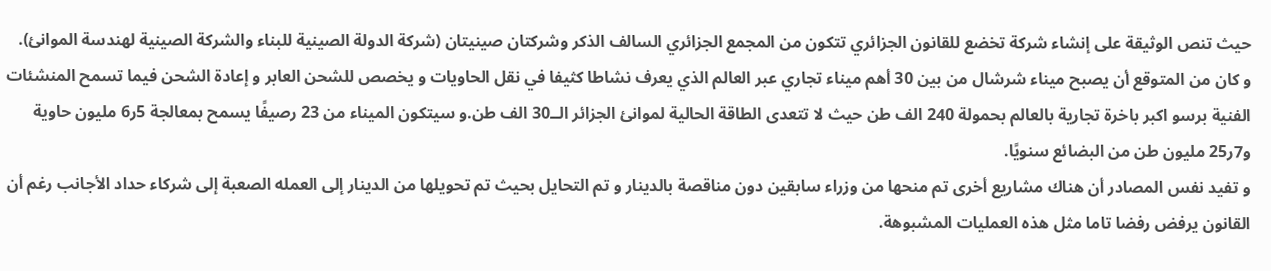حيث تنص الوثيقة على إنشاء شركة تخضع للقانون الجزائري تتكون من المجمع الجزائري السالف الذكر وشركتان صينيتان (شركة الدولة الصينية للبناء والشركة الصينية لهندسة الموانئ).
و كان من المتوقع أن يصبح ميناء شرشال من بين 30 أهم ميناء تجاري عبر العالم الذي يعرف نشاطا كثيفا في نقل الحاويات و يخصص للشحن العابر و إعادة الشحن فيما تسمح المنشئات الفنية برسو اكبر باخرة تجارية بالعالم بحمولة 240 الف طن حيث لا تتعدى الطاقة الحالية لموانئ الجزائر الــ30 الف طن.و سيتكون الميناء من 23 رصيفًا يسمح بمعالجة 5ر6 مليون حاوية و7ر25 مليون طن من البضائع سنويًا.
و تفيد نفس المصادر أن هناك مشاريع أخرى تم منحها من وزراء سابقين دون مناقصة بالدينار و تم التحايل بحيث تم تحويلها من الدينار إلى العمله الصعبة إلى شركاء حداد الأجانب رغم أن القانون يرفض رفضا تاما مثل هذه العمليات المشبوهة.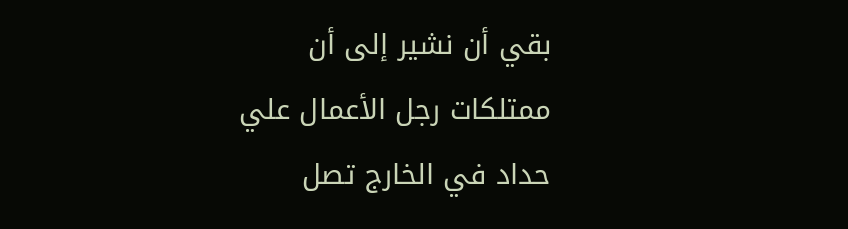بقي أن نشير إلى أن ممتلكات رجل الأعمال علي حداد في الخارج تصل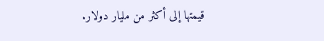قيمتها إلى أكثر من مليار دولار.